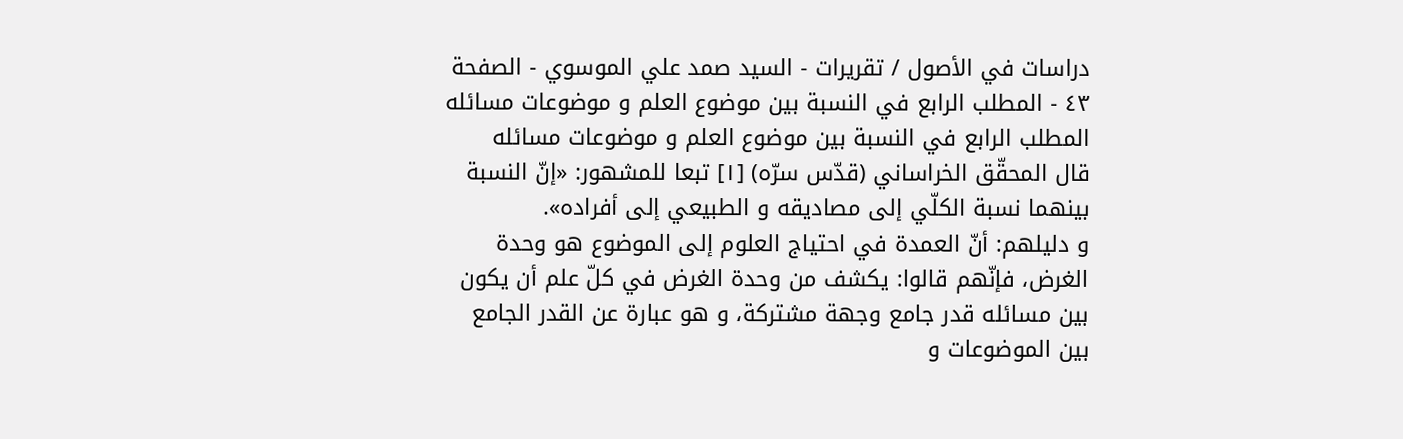دراسات في الأصول / تقريرات - السيد صمد علي الموسوي - الصفحة ٤٣ - المطلب الرابع في النسبة بين موضوع العلم و موضوعات مسائله
المطلب الرابع في النسبة بين موضوع العلم و موضوعات مسائله
قال المحقّق الخراساني (قدّس سرّه) [١] تبعا للمشهور: «إنّ النسبة بينهما نسبة الكلّي إلى مصاديقه و الطبيعي إلى أفراده».
و دليلهم: أنّ العمدة في احتياج العلوم إلى الموضوع هو وحدة الغرض، فإنّهم قالوا: يكشف من وحدة الغرض في كلّ علم أن يكون بين مسائله قدر جامع وجهة مشتركة، و هو عبارة عن القدر الجامع بين الموضوعات و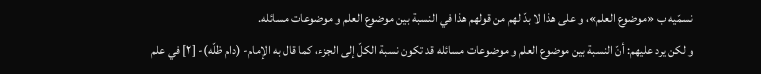نسمّيه ب «موضوع العلم»، و على هذا لا بدّ لهم من قولهم هذا في النسبة بين موضوع العلم و موضوعات مسائله.
و لكن يرد عليهم: أنّ النسبة بين موضوع العلم و موضوعات مسائله قد تكون نسبة الكلّ إلى الجزء، كما قال به الإمام- (دام ظلّه)- [٢] في علم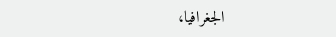الجغرافيا،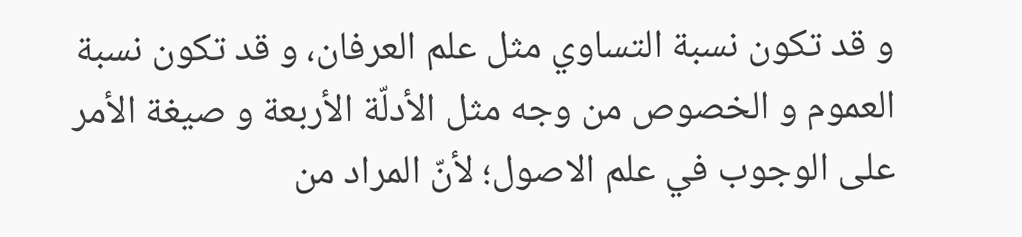و قد تكون نسبة التساوي مثل علم العرفان، و قد تكون نسبة العموم و الخصوص من وجه مثل الأدلّة الأربعة و صيغة الأمر على الوجوب في علم الاصول؛ لأنّ المراد من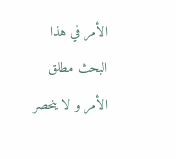الأمر في هذا البحث مطلق الأمر و لا ينحصر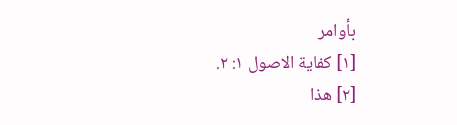بأوامر
[١] كفاية الاصول ١: ٢.
[٢] هذا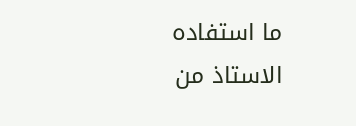ما استفاده الاستاذ من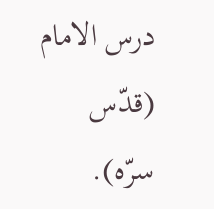درس الامام (قدّس سرّه).